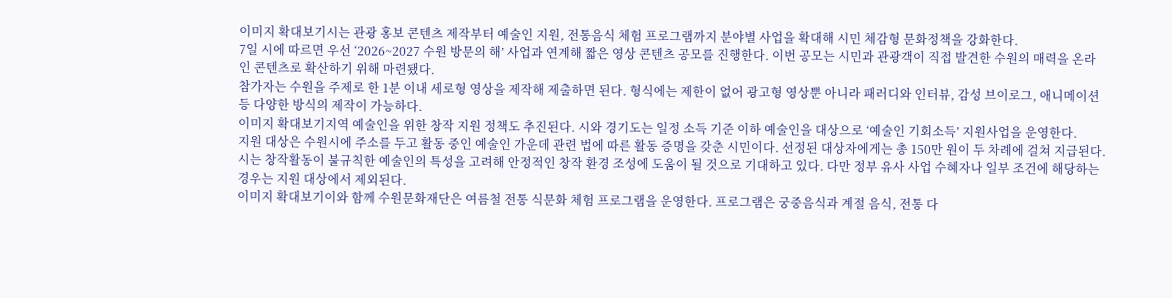이미지 확대보기시는 관광 홍보 콘텐츠 제작부터 예술인 지원, 전통음식 체험 프로그램까지 분야별 사업을 확대해 시민 체감형 문화정책을 강화한다.
7일 시에 따르면 우선 ‘2026~2027 수원 방문의 해’ 사업과 연계해 짧은 영상 콘텐츠 공모를 진행한다. 이번 공모는 시민과 관광객이 직접 발견한 수원의 매력을 온라인 콘텐츠로 확산하기 위해 마련됐다.
참가자는 수원을 주제로 한 1분 이내 세로형 영상을 제작해 제출하면 된다. 형식에는 제한이 없어 광고형 영상뿐 아니라 패러디와 인터뷰, 감성 브이로그, 애니메이션 등 다양한 방식의 제작이 가능하다.
이미지 확대보기지역 예술인을 위한 창작 지원 정책도 추진된다. 시와 경기도는 일정 소득 기준 이하 예술인을 대상으로 ‘예술인 기회소득’ 지원사업을 운영한다.
지원 대상은 수원시에 주소를 두고 활동 중인 예술인 가운데 관련 법에 따른 활동 증명을 갖춘 시민이다. 선정된 대상자에게는 총 150만 원이 두 차례에 걸쳐 지급된다.
시는 창작활동이 불규칙한 예술인의 특성을 고려해 안정적인 창작 환경 조성에 도움이 될 것으로 기대하고 있다. 다만 정부 유사 사업 수혜자나 일부 조건에 해당하는 경우는 지원 대상에서 제외된다.
이미지 확대보기이와 함께 수원문화재단은 여름철 전통 식문화 체험 프로그램을 운영한다. 프로그램은 궁중음식과 계절 음식, 전통 다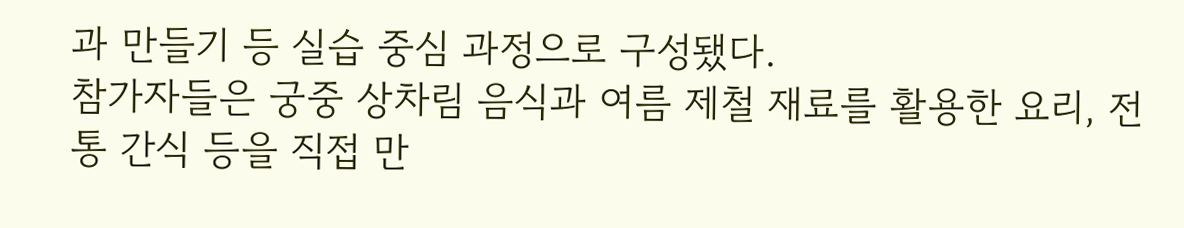과 만들기 등 실습 중심 과정으로 구성됐다.
참가자들은 궁중 상차림 음식과 여름 제철 재료를 활용한 요리, 전통 간식 등을 직접 만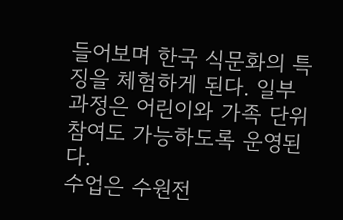들어보며 한국 식문화의 특징을 체험하게 된다. 일부 과정은 어린이와 가족 단위 참여도 가능하도록 운영된다.
수업은 수원전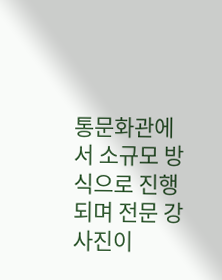통문화관에서 소규모 방식으로 진행되며 전문 강사진이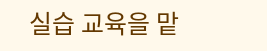실습 교육을 맡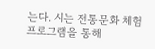는다. 시는 전통문화 체험 프로그램을 통해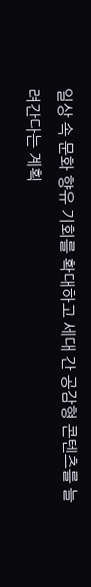일상 속 문화 향유 기회를 확대하고 세대 간 공감형 콘텐츠를 늘려간다는 계획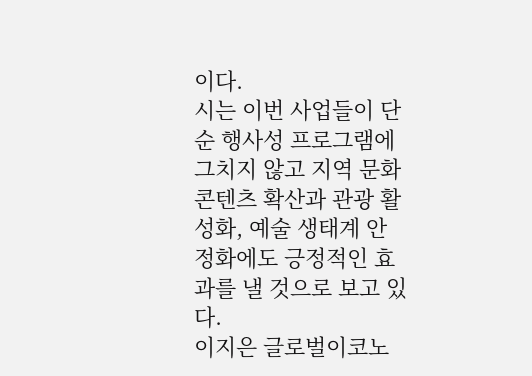이다.
시는 이번 사업들이 단순 행사성 프로그램에 그치지 않고 지역 문화 콘텐츠 확산과 관광 활성화, 예술 생태계 안정화에도 긍정적인 효과를 낼 것으로 보고 있다.
이지은 글로벌이코노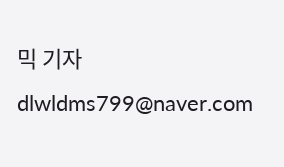믹 기자 dlwldms799@naver.com